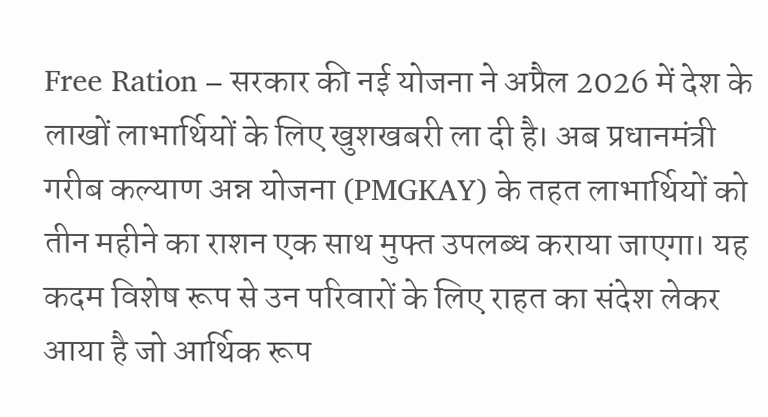Free Ration – सरकार की नई योजना ने अप्रैल 2026 में देश के लाखों लाभार्थियों के लिए खुशखबरी ला दी है। अब प्रधानमंत्री गरीब कल्याण अन्न योजना (PMGKAY) के तहत लाभार्थियों को तीन महीने का राशन एक साथ मुफ्त उपलब्ध कराया जाएगा। यह कदम विशेष रूप से उन परिवारों के लिए राहत का संदेश लेकर आया है जो आर्थिक रूप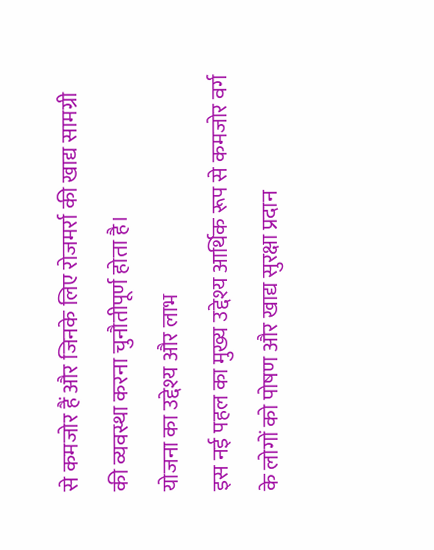से कमजोर हैं और जिनके लिए रोजमर्रा की खाद्य सामग्री की व्यवस्था करना चुनौतीपूर्ण होता है।
योजना का उद्देश्य और लाभ
इस नई पहल का मुख्य उद्देश्य आर्थिक रूप से कमजोर वर्ग के लोगों को पोषण और खाद्य सुरक्षा प्रदान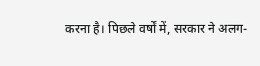करना है। पिछले वर्षों में, सरकार ने अलग-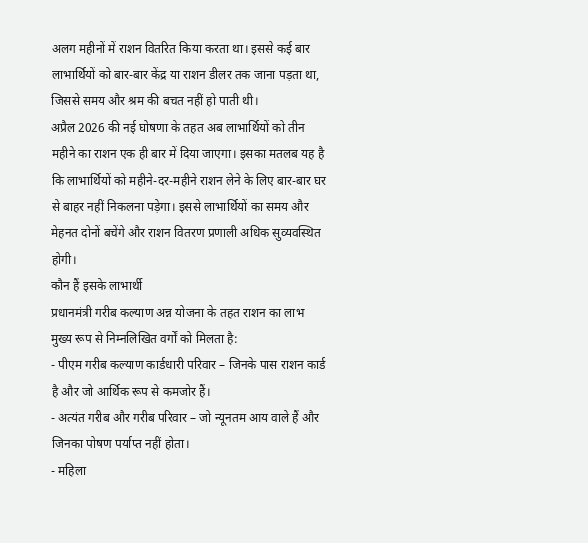अलग महीनों में राशन वितरित किया करता था। इससे कई बार लाभार्थियों को बार-बार केंद्र या राशन डीलर तक जाना पड़ता था, जिससे समय और श्रम की बचत नहीं हो पाती थी।
अप्रैल 2026 की नई घोषणा के तहत अब लाभार्थियों को तीन महीने का राशन एक ही बार में दिया जाएगा। इसका मतलब यह है कि लाभार्थियों को महीने-दर-महीने राशन लेने के लिए बार-बार घर से बाहर नहीं निकलना पड़ेगा। इससे लाभार्थियों का समय और मेहनत दोनों बचेंगे और राशन वितरण प्रणाली अधिक सुव्यवस्थित होगी।
कौन हैं इसके लाभार्थी
प्रधानमंत्री गरीब कल्याण अन्न योजना के तहत राशन का लाभ मुख्य रूप से निम्नलिखित वर्गों को मिलता है:
- पीएम गरीब कल्याण कार्डधारी परिवार – जिनके पास राशन कार्ड है और जो आर्थिक रूप से कमजोर हैं।
- अत्यंत गरीब और गरीब परिवार – जो न्यूनतम आय वाले हैं और जिनका पोषण पर्याप्त नहीं होता।
- महिला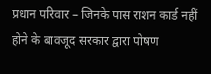प्रधान परिवार – जिनके पास राशन कार्ड नहीं होने के बावजूद सरकार द्वारा पोषण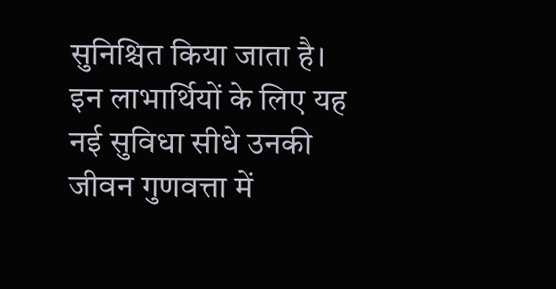सुनिश्चित किया जाता है।
इन लाभार्थियों के लिए यह नई सुविधा सीधे उनकी जीवन गुणवत्ता में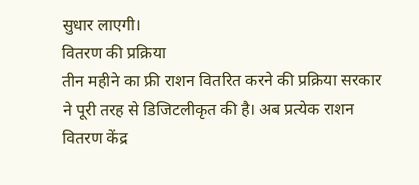सुधार लाएगी।
वितरण की प्रक्रिया
तीन महीने का फ्री राशन वितरित करने की प्रक्रिया सरकार ने पूरी तरह से डिजिटलीकृत की है। अब प्रत्येक राशन वितरण केंद्र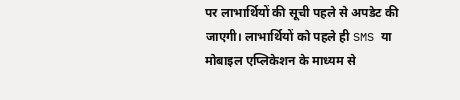पर लाभार्थियों की सूची पहले से अपडेट की जाएगी। लाभार्थियों को पहले ही SMS या मोबाइल एप्लिकेशन के माध्यम से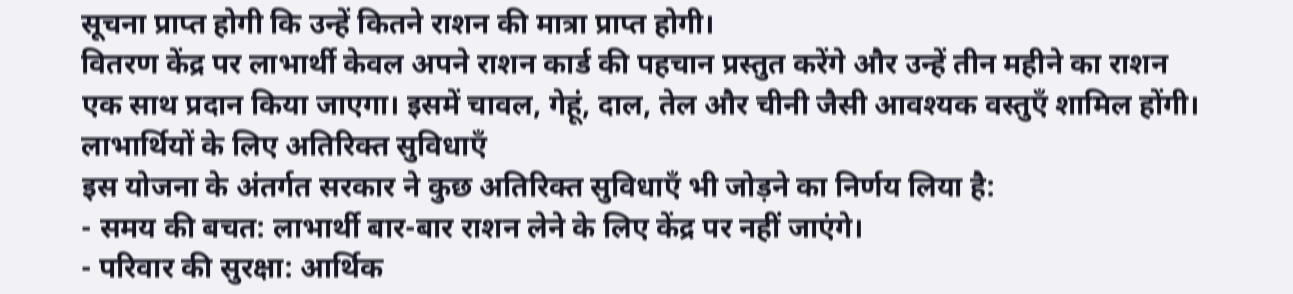सूचना प्राप्त होगी कि उन्हें कितने राशन की मात्रा प्राप्त होगी।
वितरण केंद्र पर लाभार्थी केवल अपने राशन कार्ड की पहचान प्रस्तुत करेंगे और उन्हें तीन महीने का राशन एक साथ प्रदान किया जाएगा। इसमें चावल, गेहूं, दाल, तेल और चीनी जैसी आवश्यक वस्तुएँ शामिल होंगी।
लाभार्थियों के लिए अतिरिक्त सुविधाएँ
इस योजना के अंतर्गत सरकार ने कुछ अतिरिक्त सुविधाएँ भी जोड़ने का निर्णय लिया है:
- समय की बचत: लाभार्थी बार-बार राशन लेने के लिए केंद्र पर नहीं जाएंगे।
- परिवार की सुरक्षा: आर्थिक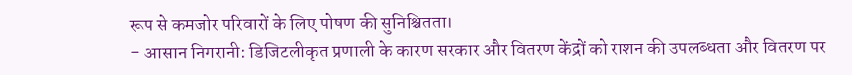रूप से कमजोर परिवारों के लिए पोषण की सुनिश्चितता।
- आसान निगरानी: डिजिटलीकृत प्रणाली के कारण सरकार और वितरण केंद्रों को राशन की उपलब्धता और वितरण पर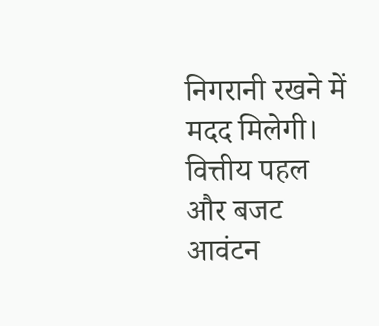निगरानी रखने में मदद मिलेगी।
वित्तीय पहल और बजट आवंटन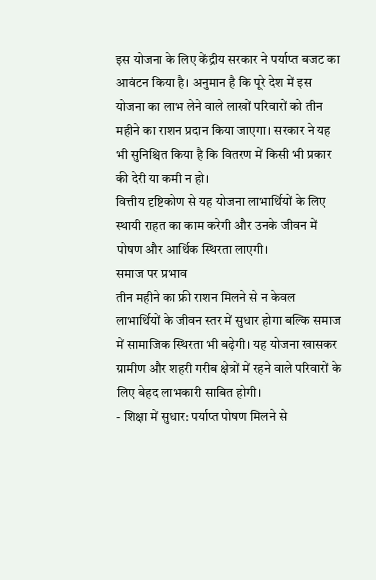इस योजना के लिए केंद्रीय सरकार ने पर्याप्त बजट का आवंटन किया है। अनुमान है कि पूरे देश में इस योजना का लाभ लेने वाले लाखों परिवारों को तीन महीने का राशन प्रदान किया जाएगा। सरकार ने यह भी सुनिश्चित किया है कि वितरण में किसी भी प्रकार की देरी या कमी न हो।
वित्तीय दृष्टिकोण से यह योजना लाभार्थियों के लिए स्थायी राहत का काम करेगी और उनके जीवन में पोषण और आर्थिक स्थिरता लाएगी।
समाज पर प्रभाव
तीन महीने का फ्री राशन मिलने से न केवल लाभार्थियों के जीवन स्तर में सुधार होगा बल्कि समाज में सामाजिक स्थिरता भी बढ़ेगी। यह योजना खासकर ग्रामीण और शहरी गरीब क्षेत्रों में रहने वाले परिवारों के लिए बेहद लाभकारी साबित होगी।
- शिक्षा में सुधार: पर्याप्त पोषण मिलने से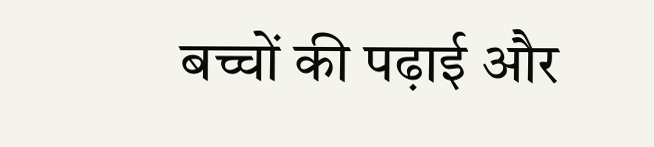बच्चों की पढ़ाई और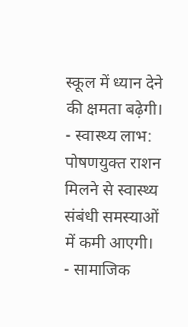स्कूल में ध्यान देने की क्षमता बढ़ेगी।
- स्वास्थ्य लाभ: पोषणयुक्त राशन मिलने से स्वास्थ्य संबंधी समस्याओं में कमी आएगी।
- सामाजिक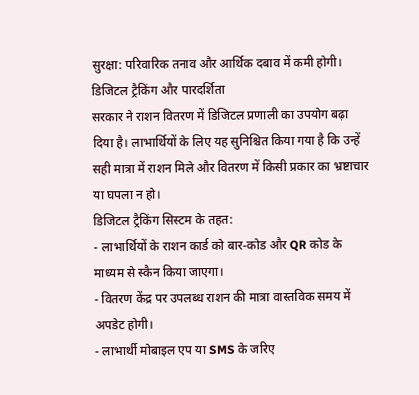सुरक्षा: परिवारिक तनाव और आर्थिक दबाव में कमी होगी।
डिजिटल ट्रैकिंग और पारदर्शिता
सरकार ने राशन वितरण में डिजिटल प्रणाली का उपयोग बढ़ा दिया है। लाभार्थियों के लिए यह सुनिश्चित किया गया है कि उन्हें सही मात्रा में राशन मिले और वितरण में किसी प्रकार का भ्रष्टाचार या घपला न हो।
डिजिटल ट्रैकिंग सिस्टम के तहत:
- लाभार्थियों के राशन कार्ड को बार-कोड और QR कोड के माध्यम से स्कैन किया जाएगा।
- वितरण केंद्र पर उपलब्ध राशन की मात्रा वास्तविक समय में अपडेट होगी।
- लाभार्थी मोबाइल एप या SMS के जरिए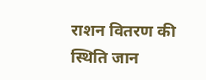राशन वितरण की स्थिति जान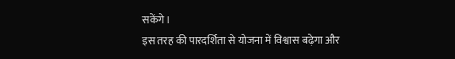सकेंगे।
इस तरह की पारदर्शिता से योजना में विश्वास बढ़ेगा और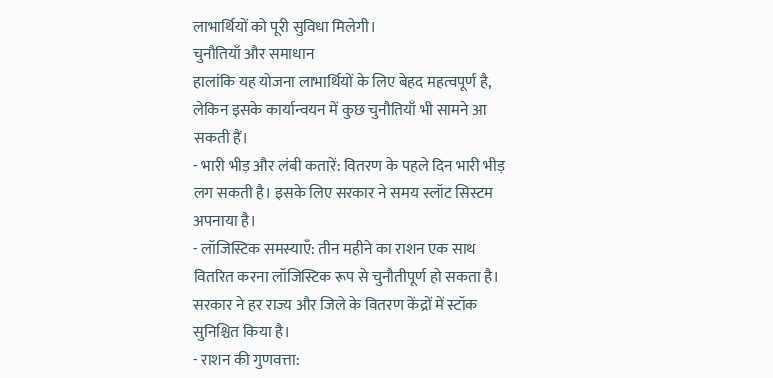लाभार्थियों को पूरी सुविधा मिलेगी।
चुनौतियाँ और समाधान
हालांकि यह योजना लाभार्थियों के लिए बेहद महत्वपूर्ण है, लेकिन इसके कार्यान्वयन में कुछ चुनौतियाँ भी सामने आ सकती हैं।
- भारी भीड़ और लंबी कतारें: वितरण के पहले दिन भारी भीड़ लग सकती है। इसके लिए सरकार ने समय स्लॉट सिस्टम अपनाया है।
- लॉजिस्टिक समस्याएँ: तीन महीने का राशन एक साथ वितरित करना लॉजिस्टिक रूप से चुनौतीपूर्ण हो सकता है। सरकार ने हर राज्य और जिले के वितरण केंद्रों में स्टॉक सुनिश्चित किया है।
- राशन की गुणवत्ता: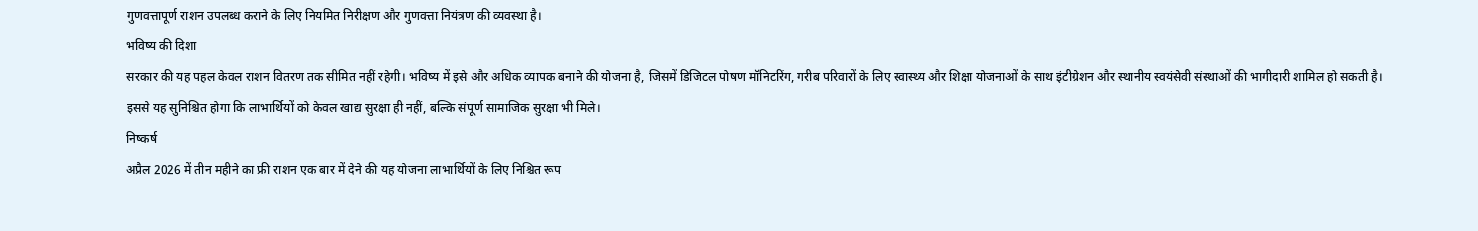गुणवत्तापूर्ण राशन उपलब्ध कराने के लिए नियमित निरीक्षण और गुणवत्ता नियंत्रण की व्यवस्था है।
भविष्य की दिशा
सरकार की यह पहल केवल राशन वितरण तक सीमित नहीं रहेगी। भविष्य में इसे और अधिक व्यापक बनाने की योजना है, जिसमें डिजिटल पोषण मॉनिटरिंग, गरीब परिवारों के लिए स्वास्थ्य और शिक्षा योजनाओं के साथ इंटीग्रेशन और स्थानीय स्वयंसेवी संस्थाओं की भागीदारी शामिल हो सकती है।
इससे यह सुनिश्चित होगा कि लाभार्थियों को केवल खाद्य सुरक्षा ही नहीं, बल्कि संपूर्ण सामाजिक सुरक्षा भी मिले।
निष्कर्ष
अप्रैल 2026 में तीन महीने का फ्री राशन एक बार में देने की यह योजना लाभार्थियों के लिए निश्चित रूप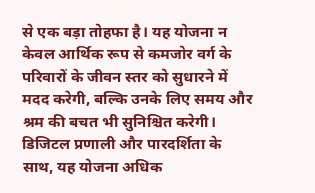से एक बड़ा तोहफा है। यह योजना न केवल आर्थिक रूप से कमजोर वर्ग के परिवारों के जीवन स्तर को सुधारने में मदद करेगी, बल्कि उनके लिए समय और श्रम की बचत भी सुनिश्चित करेगी।
डिजिटल प्रणाली और पारदर्शिता के साथ, यह योजना अधिक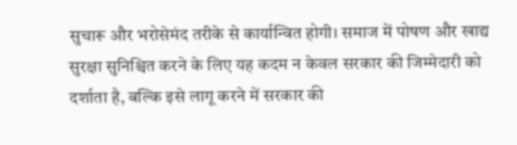सुचारू और भरोसेमंद तरीके से कार्यान्वित होगी। समाज में पोषण और खाद्य सुरक्षा सुनिश्चित करने के लिए यह कदम न केवल सरकार की जिम्मेदारी को दर्शाता है, बल्कि इसे लागू करने में सरकार की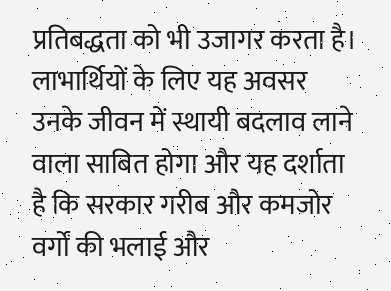प्रतिबद्धता को भी उजागर करता है।
लाभार्थियों के लिए यह अवसर उनके जीवन में स्थायी बदलाव लाने वाला साबित होगा और यह दर्शाता है कि सरकार गरीब और कमजोर वर्गों की भलाई और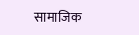सामाजिक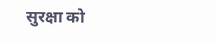सुरक्षा को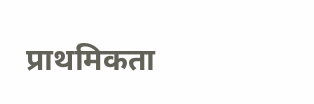प्राथमिकता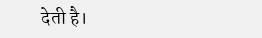देती है।